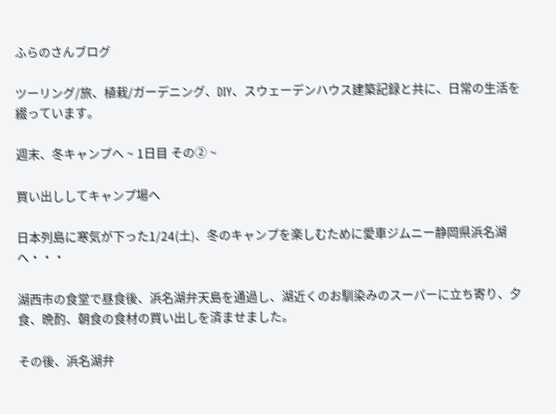ふらのさんブログ

ツーリング/旅、植栽/ガーデニング、DIY、スウェーデンハウス建築記録と共に、日常の生活を綴っています。

週末、冬キャンプへ ~ 1日目 その② ~

買い出ししてキャンプ場へ

日本列島に寒気が下った1/24(土)、冬のキャンプを楽しむために愛車ジムニー静岡県浜名湖へ・・・

湖西市の食堂で昼食後、浜名湖弁天島を通過し、湖近くのお馴染みのスーパーに立ち寄り、夕食、晩酌、朝食の食材の買い出しを済ませました。

その後、浜名湖弁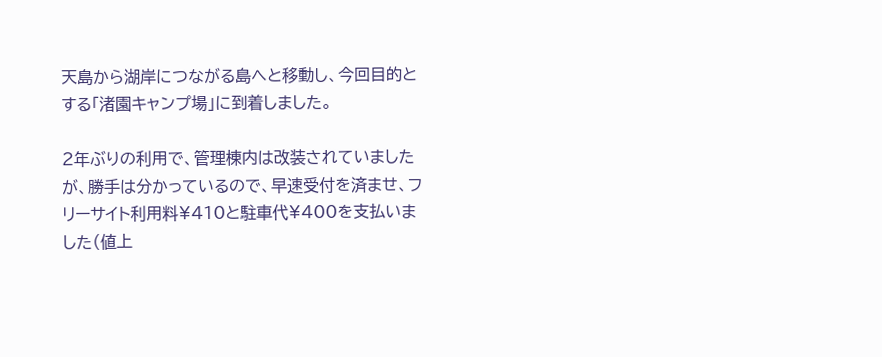天島から湖岸につながる島へと移動し、今回目的とする「渚園キャンプ場」に到着しました。

2年ぶりの利用で、管理棟内は改装されていましたが、勝手は分かっているので、早速受付を済ませ、フリーサイト利用料¥410と駐車代¥400を支払いました(値上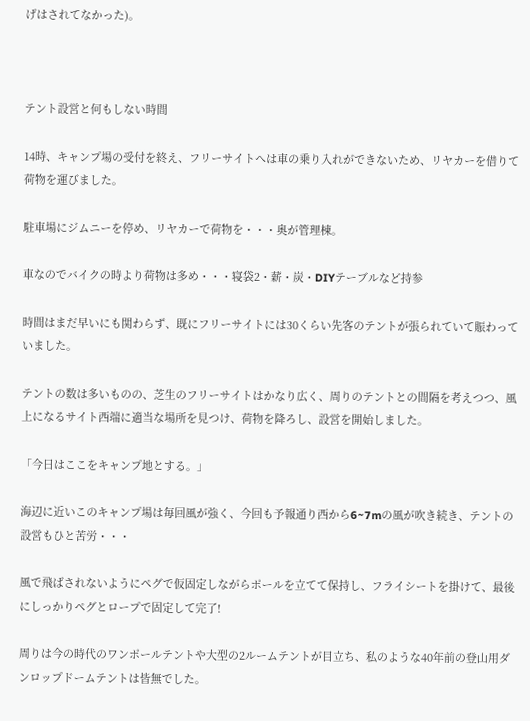げはされてなかった)。



テント設営と何もしない時間

14時、キャンプ場の受付を終え、フリーサイトへは車の乗り入れができないため、リヤカーを借りて荷物を運びました。

駐車場にジムニーを停め、リヤカーで荷物を・・・奥が管理棟。

車なのでバイクの時より荷物は多め・・・寝袋2・薪・炭・DIYテーブルなど持参

時間はまだ早いにも関わらず、既にフリーサイトには30くらい先客のテントが張られていて賑わっていました。

テントの数は多いものの、芝生のフリーサイトはかなり広く、周りのテントとの間隔を考えつつ、風上になるサイト西端に適当な場所を見つけ、荷物を降ろし、設営を開始しました。

「今日はここをキャンプ地とする。」

海辺に近いこのキャンプ場は毎回風が強く、今回も予報通り西から6~7mの風が吹き続き、テントの設営もひと苦労・・・

風で飛ばされないようにペグで仮固定しながらポールを立てて保持し、フライシートを掛けて、最後にしっかりペグとロープで固定して完了!

周りは今の時代のワンポールテントや大型の2ルームテントが目立ち、私のような40年前の登山用ダンロップドームテントは皆無でした。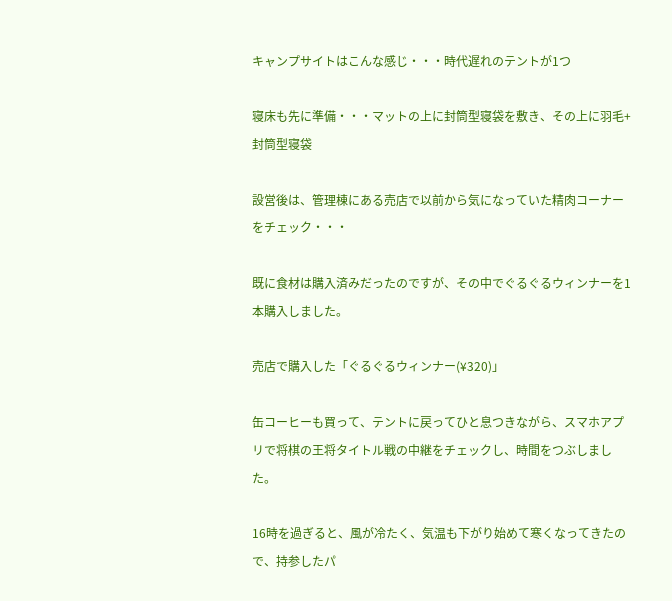キャンプサイトはこんな感じ・・・時代遅れのテントが1つ

寝床も先に準備・・・マットの上に封筒型寝袋を敷き、その上に羽毛+封筒型寝袋

設営後は、管理棟にある売店で以前から気になっていた精肉コーナーをチェック・・・

既に食材は購入済みだったのですが、その中でぐるぐるウィンナーを1本購入しました。

売店で購入した「ぐるぐるウィンナー(¥320)」

缶コーヒーも買って、テントに戻ってひと息つきながら、スマホアプリで将棋の王将タイトル戦の中継をチェックし、時間をつぶしました。

16時を過ぎると、風が冷たく、気温も下がり始めて寒くなってきたので、持参したパ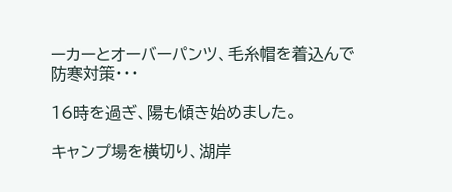ーカーとオーバーパンツ、毛糸帽を着込んで防寒対策・・・

16時を過ぎ、陽も傾き始めました。

キャンプ場を横切り、湖岸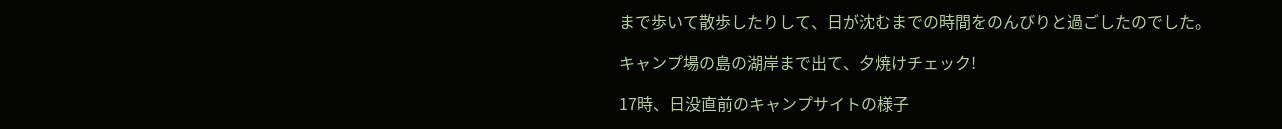まで歩いて散歩したりして、日が沈むまでの時間をのんびりと過ごしたのでした。

キャンプ場の島の湖岸まで出て、夕焼けチェック!

17時、日没直前のキャンプサイトの様子